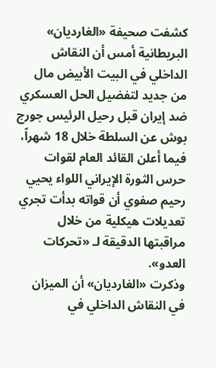كشفت صحيفة «الغارديان» البريطانية أمس أن النقاش الداخلي في البيت الأبيض مال من جديد لتفضيل الحل العسكري ضد إيران قبل رحيل الرئيس جورج بوش عن السلطة خلال 18 شهراً، فيما أعلن القائد العام لقوات حرس الثورة الإيراني اللواء يحيي رحيم صفوي أن قواته بدأت تجري تعديلات هيكلية من خلال مراقبتها الدقيقة لـ «تحركات العدو».
وذكرت «الغارديان» أن الميزان في النقاش الداخلي في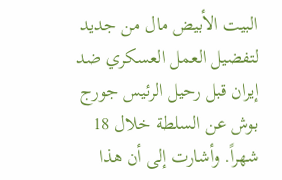البيت الأبيض مال من جديد لتفضيل العمل العسكري ضد إيران قبل رحيل الرئيس جورج بوش عن السلطة خلال 18 شهراً. وأشارت إلى أن هذا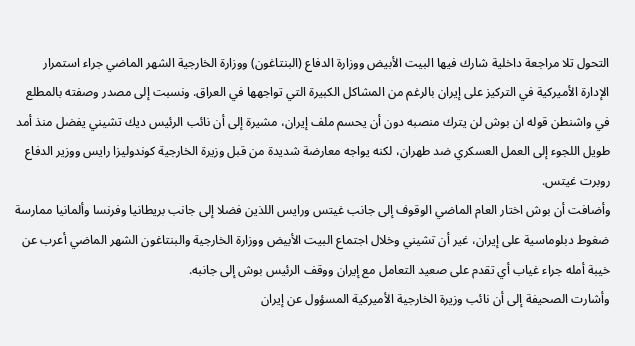التحول تلا مراجعة داخلية شارك فيها البيت الأبيض ووزارة الدفاع (البنتاغون) ووزارة الخارجية الشهر الماضي جراء استمرار الإدارة الأميركية في التركيز على إيران بالرغم من المشاكل الكبيرة التي تواجهها في العراق. ونسبت إلى مصدر وصفته بالمطلع في واشنطن قوله ان بوش لن يترك منصبه دون أن يحسم ملف إيران، مشيرة إلى أن نائب الرئيس ديك تشيني يفضل منذ أمد طويل اللجوء إلى العمل العسكري ضد طهران، لكنه يواجه معارضة شديدة من قبل وزيرة الخارجية كوندوليزا رايس ووزير الدفاع روبرت غيتس.
وأضافت أن بوش اختار العام الماضي الوقوف إلى جانب غيتس ورايس اللذين فضلا إلى جانب بريطانيا وفرنسا وألمانيا ممارسة ضغوط دبلوماسية على إيران، غير أن تشيني وخلال اجتماع البيت الأبيض ووزارة الخارجية والبنتاغون الشهر الماضي أعرب عن خيبة أمله جراء غياب أي تقدم على صعيد التعامل مع إيران ووقف الرئيس بوش إلى جانبه.
وأشارت الصحيفة إلى أن نائب وزيرة الخارجية الأميركية المسؤول عن إيران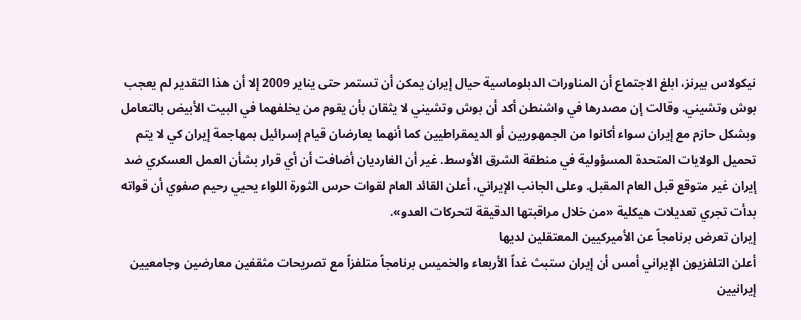نيكولاس بيرنز، ابلغ الاجتماع أن المناورات الدبلوماسية حيال إيران يمكن أن تستمر حتى يناير 2009 إلا أن هذا التقدير لم يعجب بوش وتشيني. وقالت إن مصدرها في واشنطن أكد أن بوش وتشيني لا يثقان بأن يقوم من يخلفهما في البيت الأبيض بالتعامل وبشكل حازم مع إيران سواء أكانوا من الجمهوريين أو الديمقراطيين كما أنهما يعارضان قيام إسرائيل بمهاجمة إيران كي لا يتم تحميل الولايات المتحدة المسؤولية في منطقة الشرق الأوسط. غير أن الغارديان أضافت أن أي قرار بشأن العمل العسكري ضد إيران غير متوقع قبل العام المقبل. وعلى الجانب الإيراني، أعلن القائد العام لقوات حرس الثورة اللواء يحيي رحيم صفوي أن قواته بدأت تجري تعديلات هيكلية «من خلال مراقبتها الدقيقة لتحركات العدو».
إيران تعرض برنامجاً عن الأميركيين المعتقلين لديها
أعلن التلفزيون الإيراني أمس أن إيران ستبث غداً الأربعاء والخميس برنامجاً متلفزاً مع تصريحات مثقفين معارضين وجامعيين إيرانيين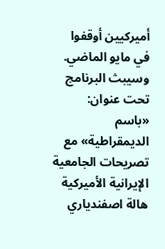أميركيين أوقفوا في مايو الماضي. وسيبث البرنامج تحت عنوان: «باسم الديمقراطية» مع تصريحات الجامعية الإيرانية الأميركية هالة اصفندياري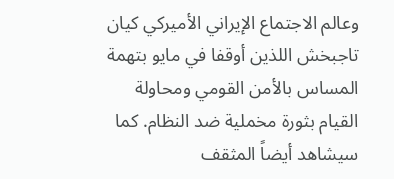وعالم الاجتماع الإيراني الأميركي كيان تاجبخش اللذين أوقفا في مايو بتهمة المساس بالأمن القومي ومحاولة القيام بثورة مخملية ضد النظام. كما سيشاهد أيضاً المثقف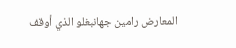المعارض رامين جهانبغلو الذي أوقف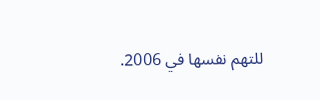للتهم نفسها في 2006.